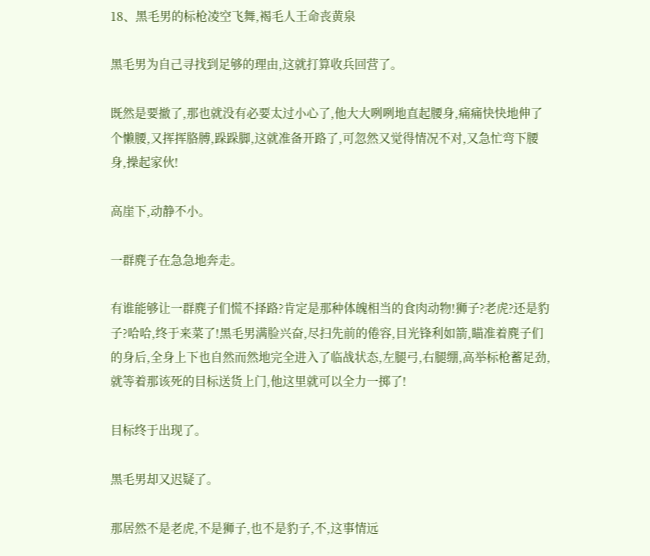18、黑毛男的标枪凌空飞舞,褐毛人王命丧黄泉

黑毛男为自己寻找到足够的理由,这就打算收兵回营了。

既然是要撤了,那也就没有必要太过小心了,他大大咧咧地直起腰身,痛痛快快地伸了个懒腰,又挥挥胳膊,跺跺脚,这就准备开路了,可忽然又觉得情况不对,又急忙弯下腰身,操起家伙!

高崖下,动静不小。

一群麂子在急急地奔走。

有谁能够让一群麂子们慌不择路?肯定是那种体魄相当的食肉动物!狮子?老虎?还是豹子?哈哈,终于来菜了!黑毛男满脸兴奋,尽扫先前的倦容,目光锋利如箭,瞄准着麂子们的身后,全身上下也自然而然地完全进入了临战状态,左腿弓,右腿绷,高举标枪蓄足劲,就等着那该死的目标送货上门,他这里就可以全力一掷了!

目标终于出现了。

黑毛男却又迟疑了。

那居然不是老虎,不是狮子,也不是豹子,不,这事情远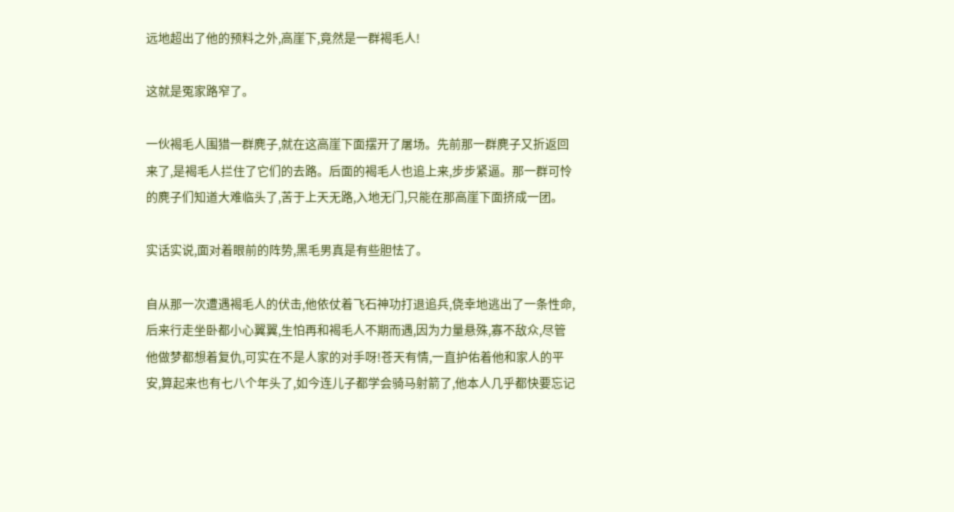远地超出了他的预料之外,高崖下,竟然是一群褐毛人!

这就是冤家路窄了。

一伙褐毛人围猎一群麂子,就在这高崖下面摆开了屠场。先前那一群麂子又折返回来了,是褐毛人拦住了它们的去路。后面的褐毛人也追上来,步步紧逼。那一群可怜的麂子们知道大难临头了,苦于上天无路,入地无门,只能在那高崖下面挤成一团。

实话实说,面对着眼前的阵势,黑毛男真是有些胆怯了。

自从那一次遭遇褐毛人的伏击,他依仗着飞石神功打退追兵,侥幸地逃出了一条性命,后来行走坐卧都小心翼翼,生怕再和褐毛人不期而遇,因为力量悬殊,寡不敌众,尽管他做梦都想着复仇,可实在不是人家的对手呀!苍天有情,一直护佑着他和家人的平安,算起来也有七八个年头了,如今连儿子都学会骑马射箭了,他本人几乎都快要忘记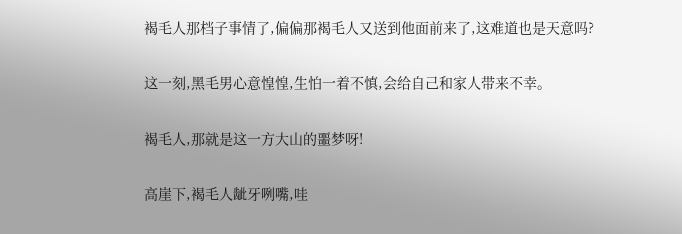褐毛人那档子事情了,偏偏那褐毛人又送到他面前来了,这难道也是天意吗?

这一刻,黑毛男心意惶惶,生怕一着不慎,会给自己和家人带来不幸。

褐毛人,那就是这一方大山的噩梦呀!

高崖下,褐毛人龇牙咧嘴,哇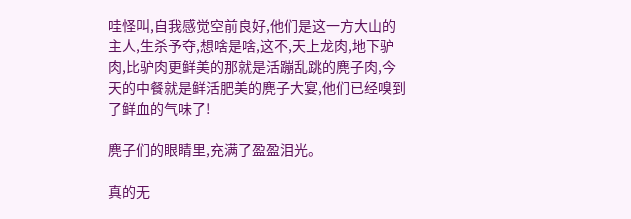哇怪叫,自我感觉空前良好,他们是这一方大山的主人,生杀予夺,想啥是啥,这不,天上龙肉,地下驴肉,比驴肉更鲜美的那就是活蹦乱跳的麂子肉,今天的中餐就是鲜活肥美的麂子大宴,他们已经嗅到了鲜血的气味了!

麂子们的眼睛里,充满了盈盈泪光。

真的无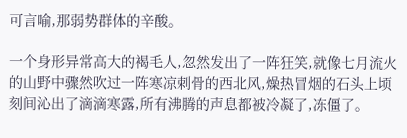可言喻,那弱势群体的辛酸。

一个身形异常高大的褐毛人,忽然发出了一阵狂笑,就像七月流火的山野中骤然吹过一阵寒凉刺骨的西北风,燥热冒烟的石头上顷刻间沁出了滴滴寒露,所有沸腾的声息都被冷凝了,冻僵了。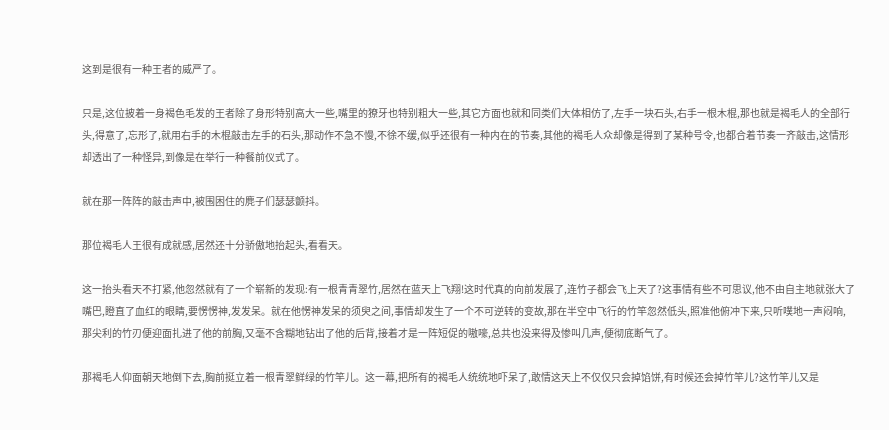这到是很有一种王者的威严了。

只是,这位披着一身褐色毛发的王者除了身形特别高大一些,嘴里的獠牙也特别粗大一些,其它方面也就和同类们大体相仿了,左手一块石头,右手一根木棍,那也就是褐毛人的全部行头,得意了,忘形了,就用右手的木棍敲击左手的石头,那动作不急不慢,不徐不缓,似乎还很有一种内在的节奏,其他的褐毛人众却像是得到了某种号令,也都合着节奏一齐敲击,这情形却透出了一种怪异,到像是在举行一种餐前仪式了。

就在那一阵阵的敲击声中,被围困住的麂子们瑟瑟颤抖。

那位褐毛人王很有成就感,居然还十分骄傲地抬起头,看看天。

这一抬头看天不打紧,他忽然就有了一个崭新的发现:有一根青青翠竹,居然在蓝天上飞翔!这时代真的向前发展了,连竹子都会飞上天了?这事情有些不可思议,他不由自主地就张大了嘴巴,瞪直了血红的眼睛,要愣愣神,发发呆。就在他愣神发呆的须臾之间,事情却发生了一个不可逆转的变故,那在半空中飞行的竹竿忽然低头,照准他俯冲下来,只听噗地一声闷响,那尖利的竹刃便迎面扎进了他的前胸,又毫不含糊地钻出了他的后背,接着才是一阵短促的嗷嚎,总共也没来得及惨叫几声,便彻底断气了。

那褐毛人仰面朝天地倒下去,胸前挺立着一根青翠鲜绿的竹竿儿。这一幕,把所有的褐毛人统统地吓呆了,敢情这天上不仅仅只会掉馅饼,有时候还会掉竹竿儿?这竹竿儿又是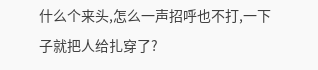什么个来头,怎么一声招呼也不打,一下子就把人给扎穿了?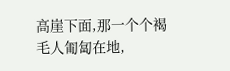高崖下面,那一个个褐毛人匍匐在地,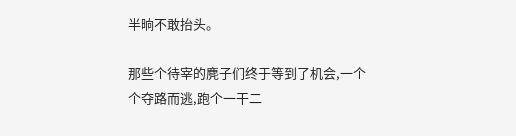半晌不敢抬头。

那些个待宰的麂子们终于等到了机会,一个个夺路而逃,跑个一干二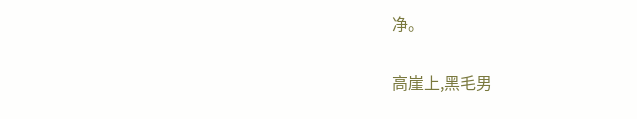净。

高崖上,黑毛男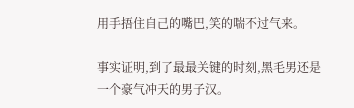用手捂住自己的嘴巴,笑的喘不过气来。

事实证明,到了最最关键的时刻,黑毛男还是一个豪气冲天的男子汉。